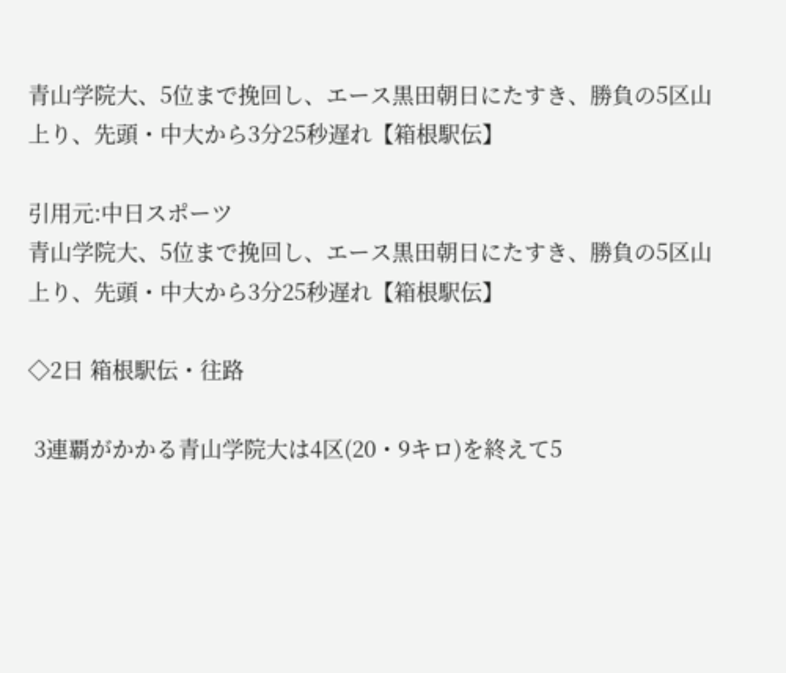青山学院大、5位まで挽回し、エース黒田朝日にたすき、勝負の5区山上り、先頭・中大から3分25秒遅れ【箱根駅伝】

引用元:中日スポーツ
青山学院大、5位まで挽回し、エース黒田朝日にたすき、勝負の5区山上り、先頭・中大から3分25秒遅れ【箱根駅伝】

◇2日 箱根駅伝・往路

 3連覇がかかる青山学院大は4区(20・9キロ)を終えて5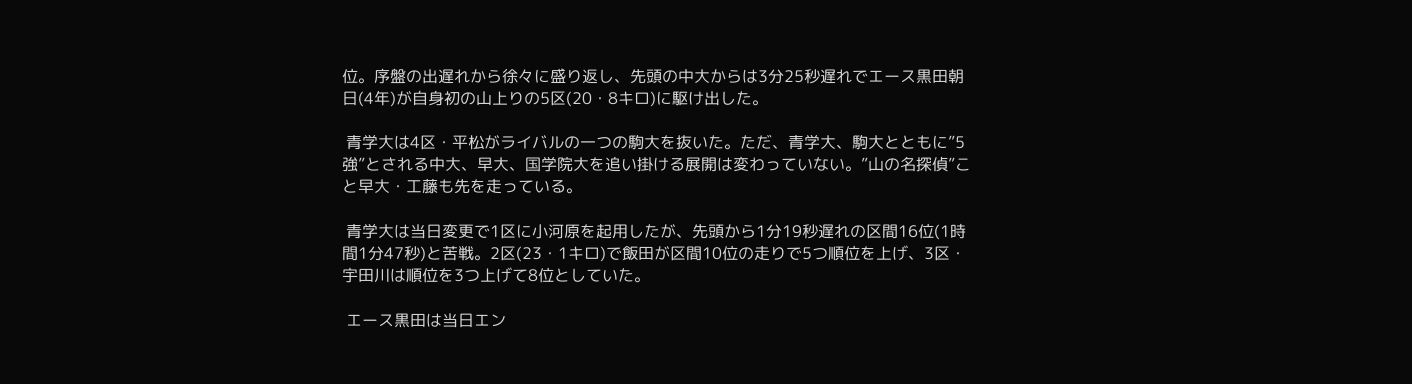位。序盤の出遅れから徐々に盛り返し、先頭の中大からは3分25秒遅れでエース黒田朝日(4年)が自身初の山上りの5区(20・8キロ)に駆け出した。

 青学大は4区・平松がライバルの一つの駒大を抜いた。ただ、青学大、駒大とともに”5強”とされる中大、早大、国学院大を追い掛ける展開は変わっていない。”山の名探偵”こと早大・工藤も先を走っている。

 青学大は当日変更で1区に小河原を起用したが、先頭から1分19秒遅れの区間16位(1時間1分47秒)と苦戦。2区(23・1キロ)で飯田が区間10位の走りで5つ順位を上げ、3区・宇田川は順位を3つ上げて8位としていた。

 エース黒田は当日エン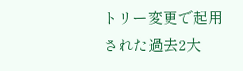トリー変更で起用された過去2大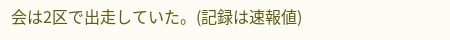会は2区で出走していた。(記録は速報値)